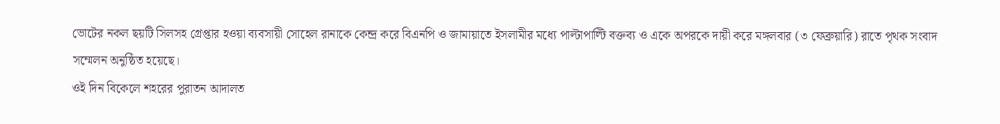ভোটের নকল ছয়টি সিলসহ গ্রেপ্তার হওয়া ব্যবসায়ী সোহেল রানাকে কেন্দ্র করে বিএনপি ও জামায়াতে ইসলামীর মধ্যে পাল্টাপাল্টি বক্তব্য ও একে অপরকে দায়ী করে মঙ্গলবার (৩ ফেব্রুয়ারি) রাতে পৃথক সংবাদ সম্মেলন অনুষ্ঠিত হয়েছে।
ওই দিন বিকেলে শহরের পুরাতন আদালত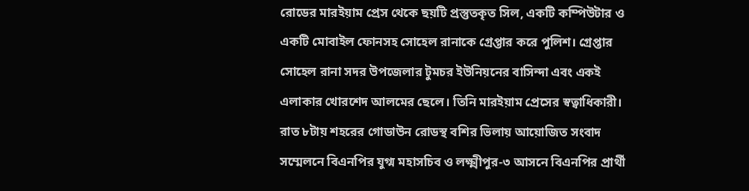রোডের মারইয়াম প্রেস থেকে ছয়টি প্রস্তুতকৃত সিল, একটি কম্পিউটার ও একটি মোবাইল ফোনসহ সোহেল রানাকে গ্রেপ্তার করে পুলিশ। গ্রেপ্তার সোহেল রানা সদর উপজেলার টুমচর ইউনিয়নের বাসিন্দা এবং একই এলাকার খোরশেদ আলমের ছেলে। তিনি মারইয়াম প্রেসের স্বত্বাধিকারী।
রাত ৮টায় শহরের গোডাউন রোডস্থ বশির ভিলায় আয়োজিত সংবাদ সম্মেলনে বিএনপির যুগ্ম মহাসচিব ও লক্ষ্মীপুর-৩ আসনে বিএনপির প্রার্থী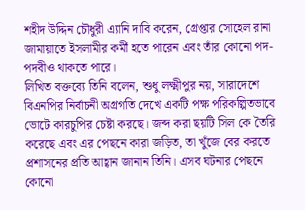শহীদ উদ্দিন চৌধুরী এ্যানি দাবি করেন, গ্রেপ্তার সোহেল রানা জামায়াতে ইসলামীর কর্মী হতে পারেন এবং তাঁর কোনো পদ-পদবীও থাকতে পারে।
লিখিত বক্তব্যে তিনি বলেন, শুধু লক্ষ্মীপুর নয়, সারাদেশে বিএনপির নির্বাচনী অগ্রগতি দেখে একটি পক্ষ পরিকল্পিতভাবে ভোটে কারচুপির চেষ্টা করছে। জব্দ করা ছয়টি সিল কে তৈরি করেছে এবং এর পেছনে কারা জড়িত, তা খুঁজে বের করতে প্রশাসনের প্রতি আহ্বান জানান তিনি। এসব ঘটনার পেছনে কোনো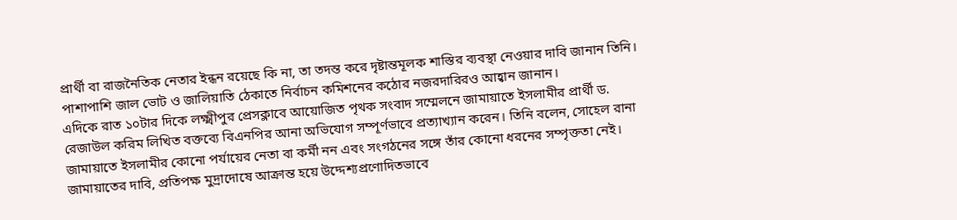প্রার্থী বা রাজনৈতিক নেতার ইন্ধন রয়েছে কি না, তা তদন্ত করে দৃষ্টান্তমূলক শাস্তির ব্যবস্থা নেওয়ার দাবি জানান তিনি। পাশাপাশি জাল ভোট ও জালিয়াতি ঠেকাতে নির্বাচন কমিশনের কঠোর নজরদারিরও আহ্বান জানান।
এদিকে রাত ১০টার দিকে লক্ষ্মীপুর প্রেসক্লাবে আয়োজিত পৃথক সংবাদ সম্মেলনে জামায়াতে ইসলামীর প্রার্থী ড. রেজাউল করিম লিখিত বক্তব্যে বিএনপির আনা অভিযোগ সম্পূর্ণভাবে প্রত্যাখ্যান করেন। তিনি বলেন, সোহেল রানা জামায়াতে ইসলামীর কোনো পর্যায়ের নেতা বা কর্মী নন এবং সংগঠনের সঙ্গে তাঁর কোনো ধরনের সম্পৃক্ততা নেই। জামায়াতের দাবি, প্রতিপক্ষ মুদ্রাদোষে আক্রান্ত হয়ে উদ্দেশ্যপ্রণোদিতভাবে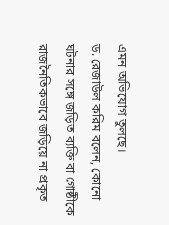এমন অভিযোগ তুলছে।
ড. রেজাউল করিম বলেন, কোনো ঘটনার সঙ্গে জড়িত ব্যক্তি বা গোষ্ঠীকে রাজনৈতিকভাবে জড়িয়ে না প্রকৃত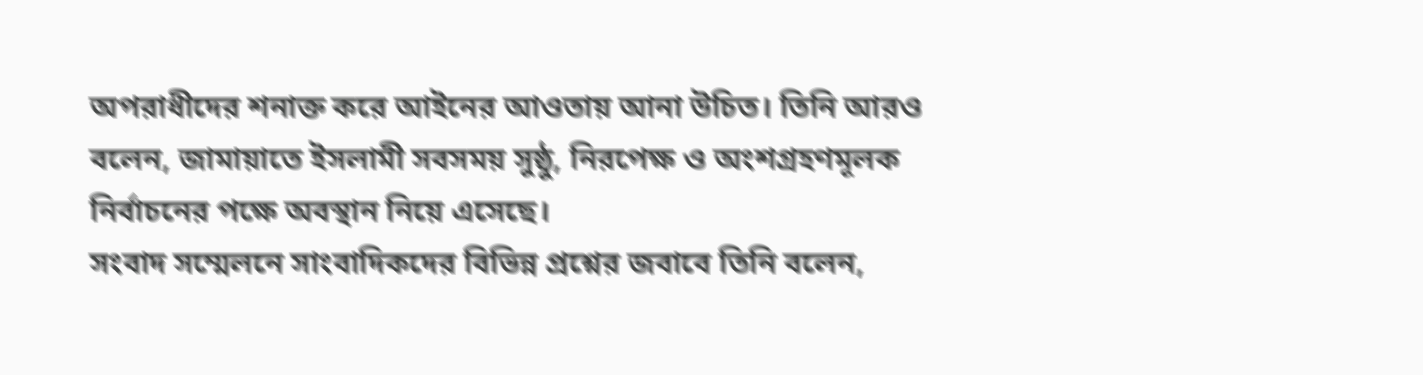অপরাধীদের শনাক্ত করে আইনের আওতায় আনা উচিত। তিনি আরও বলেন, জামায়াতে ইসলামী সবসময় সুষ্ঠু, নিরপেক্ষ ও অংশগ্রহণমূলক নির্বাচনের পক্ষে অবস্থান নিয়ে এসেছে।
সংবাদ সম্মেলনে সাংবাদিকদের বিভিন্ন প্রশ্নের জবাবে তিনি বলেন,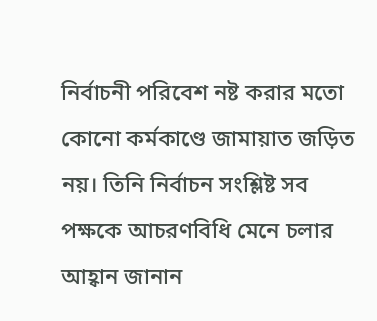নির্বাচনী পরিবেশ নষ্ট করার মতো কোনো কর্মকাণ্ডে জামায়াত জড়িত নয়। তিনি নির্বাচন সংশ্লিষ্ট সব পক্ষকে আচরণবিধি মেনে চলার আহ্বান জানান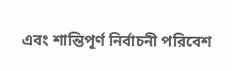এবং শান্তিপূর্ণ নির্বাচনী পরিবেশ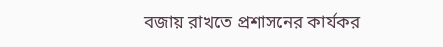বজায় রাখতে প্রশাসনের কার্যকর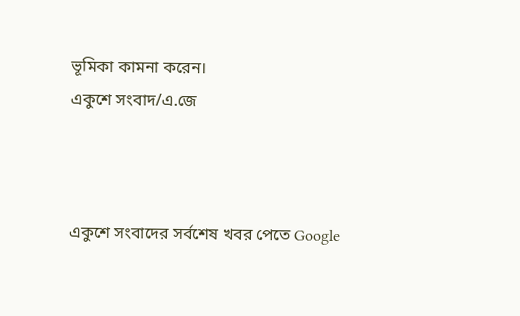ভূমিকা কামনা করেন।
একুশে সংবাদ/এ.জে



একুশে সংবাদের সর্বশেষ খবর পেতে Google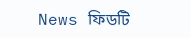News ফিডটি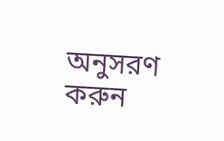অনুসরণ করুন